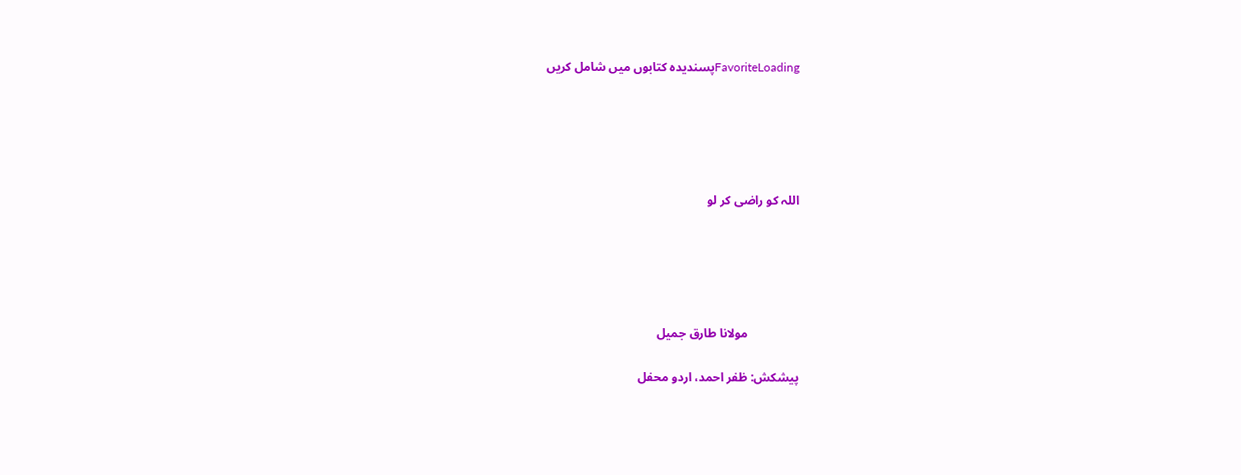FavoriteLoadingپسندیدہ کتابوں میں شامل کریں





اللہ کو راضی کر لو





                مولانا طارق جمیل

پیشکش: ظفر احمد، اردو محفل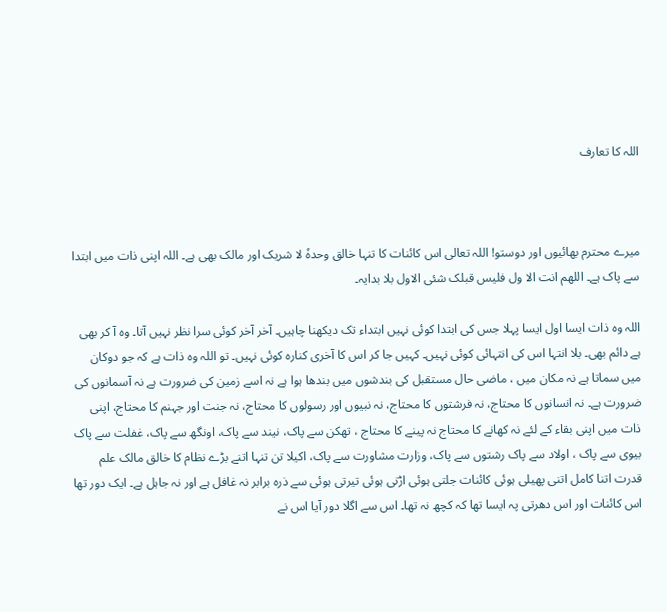اللہ کا تعارف



میرے محترم بھائیوں اور دوستو! اللہ تعالی اس کائنات کا تنہا خالق وحدہٗ لا شریک اور مالک بھی ہے۔ اللہ اپنی ذات میں ابتدا سے پاک ہے۔ اللھم انت الا ول فلیس قبلک شئی الاول بلا بدایہ۔

اللہ وہ ذات ایسا اول ایسا پہلا جس کی ابتدا کوئی نہیں ابتداء تک دیکھنا چاہیں۔ آخر آخر کوئی سرا نظر نہیں آتا۔ وہ آ کر بھی ہے دائم بھی۔ بلا انتہا اس کی انتہائی کوئی نہیں۔ کہیں جا کر اس کا آخری کنارہ کوئی نہیں۔ تو اللہ وہ ذات ہے کہ جو دوکان میں سماتا ہے نہ مکان میں ، ماضی حال مستقبل کی بندشوں میں بندھا ہوا ہے نہ اسے زمین کی ضرورت ہے نہ آسمانوں کی ضرورت ہے۔ نہ انسانوں کا محتاج، نہ فرشتوں کا محتاج، نہ نبیوں اور رسولوں کا محتاج، نہ جنت اور جہنم کا محتاج، اپنی ذات میں اپنی بقاء کے لئے نہ کھانے کا محتاج نہ پینے کا محتاج ، تھکن سے پاک، نیند سے پاک، اونگھ سے پاک، غفلت سے پاک بیوی سے پاک ، اولاد سے پاک رشتوں سے پاک، وزارت مشاورت سے پاک، اکیلا تن تنہا اتنے بڑے نظام کا خالق مالک علم قدرت اتنا کامل اتنی پھیلی ہوئی کائنات جلتی ہوئی اڑتی ہوئی تیرتی ہوئی سے ذرہ برابر نہ غافل ہے اور نہ جاہل ہے۔ ایک دور تھا اس کائنات اور اس دھرتی پہ ایسا تھا کہ کچھ نہ تھا۔ اس سے اگلا دور آیا اس نے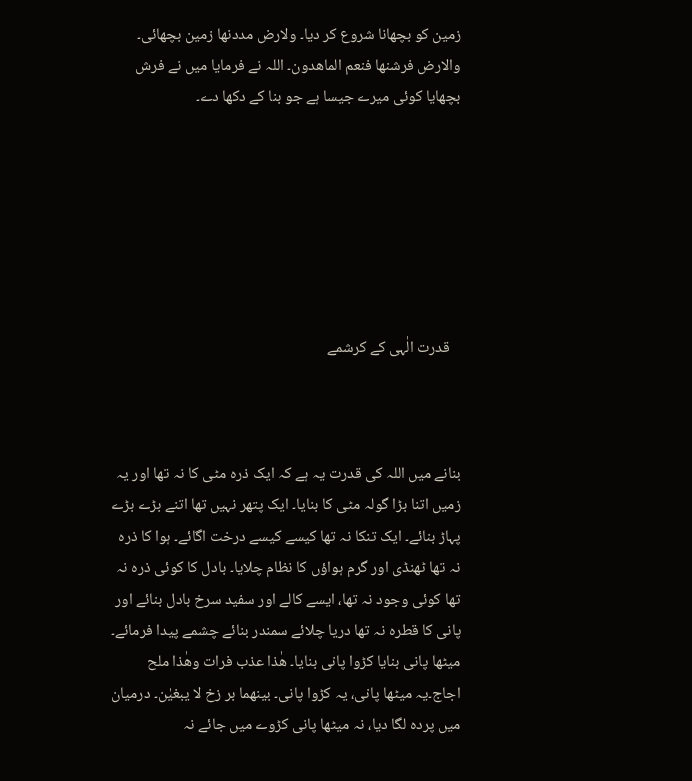زمین کو بچھانا شروع کر دیا۔ ولارض مددنھا زمین بچھائی۔ والارض فرشنھا فنعم الماھدون۔ اللہ نے فرمایا میں نے فرش بچھایا کوئی میرے جیسا ہے جو بنا کے دکھا دے۔







   قدرت الٰہی کے کرشمے



بنانے میں اللہ کی قدرت یہ ہے کہ ایک ذرہ مٹی کا نہ تھا اور یہ زمیں اتنا بڑا گولہ مٹی کا بنایا۔ ایک پتھر نہیں تھا اتنے بڑے بڑے پہاڑ بنائے۔ ایک تنکا نہ تھا کیسے کیسے درخت اگائے۔ ہوا کا ذرہ نہ تھا ٹھنڈی اور گرم ہواؤں کا نظام چلایا۔ بادل کا کوئی ذرہ نہ تھا کوئی وجود نہ تھا، ایسے کالے اور سفید سرخ بادل بنائے اور پانی کا قطرہ نہ تھا دریا چلائے سمندر بنائے چشمے پیدا فرمائے۔ میٹھا پانی بنایا کڑوا پانی بنایا۔ ھٰذا عذب فرات وھٰذا ملح اجاج۔یہ میٹھا پانی، یہ کڑوا پانی۔ بینھما بر زخ لا یبغیٰن۔ درمیان میں پردہ لگا دیا، نہ میٹھا پانی کڑوے میں جائے نہ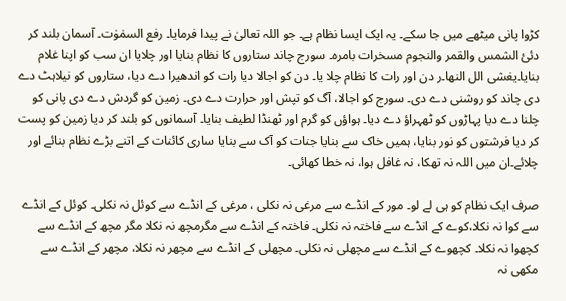کڑوا پانی میٹھے میں جا سکے۔ یہ ایک ایسا نظام ہے۔ جو اللہ تعالیٰ نے پیدا فرمایا۔ رفع السمٰوٰت۔ آسمان بلند کر دئئ الشمس والقمر والنجوم مسخرات بامرہ۔ سورج چاند ستاروں کا نظام بنایا اور چلایا ان سب کو اپنا غلام بنایا۔یغشی الل النھا۔ر دن اور رات کا نظام چلا یا۔ دن کو اجالا دیا رات کو اندھیرا دے دیا، ستاروں کو نیلاہٹ دے دی چاند کو روشنی دے دی۔ سورج کو اجالا، آگ کو تپش اور حرارت دے دی۔ زمین کو گردش دے دی پانی کو چلنا دے دیا پہاڑوں کو ٹھہراؤ دے دیا۔ ہواؤں کو گرم اور ٹھنڈا لطیف بنایا۔ آسمانوں کو بلند کر دیا زمین کو پست کر دیا فرشتوں کو نور بنایا، ہمیں خاک سے بنایا جنات کو آک سے بنایا ساری کائنات کے اتنے بڑے نظام بنائے اور چلائے۔ان میں اللہ نہ تھکا، نہ غافل ہوا، نہ خطا کھائی۔

صرف ایک نظام کو ہی لے لو۔ مور کے انڈے سے مرغی نہ نکلی ، مرغی کے انڈے سے کوئل نہ نکلی۔ کوئل کے انڈے سے کوا نہ نکلا،کوے کے انڈے سے فاختہ نہ نکلی۔ فاختہ کے انڈے سے مگرمچھ نہ نکلا مگر مچھ کے انڈے سے کچھوا نہ نکلا۔ کچھوے کے انڈے سے مچھلی نہ نکلی۔ مچھلی کے انڈے سے مچھر نہ نکلا، مچھر کے انڈے سے مکھی نہ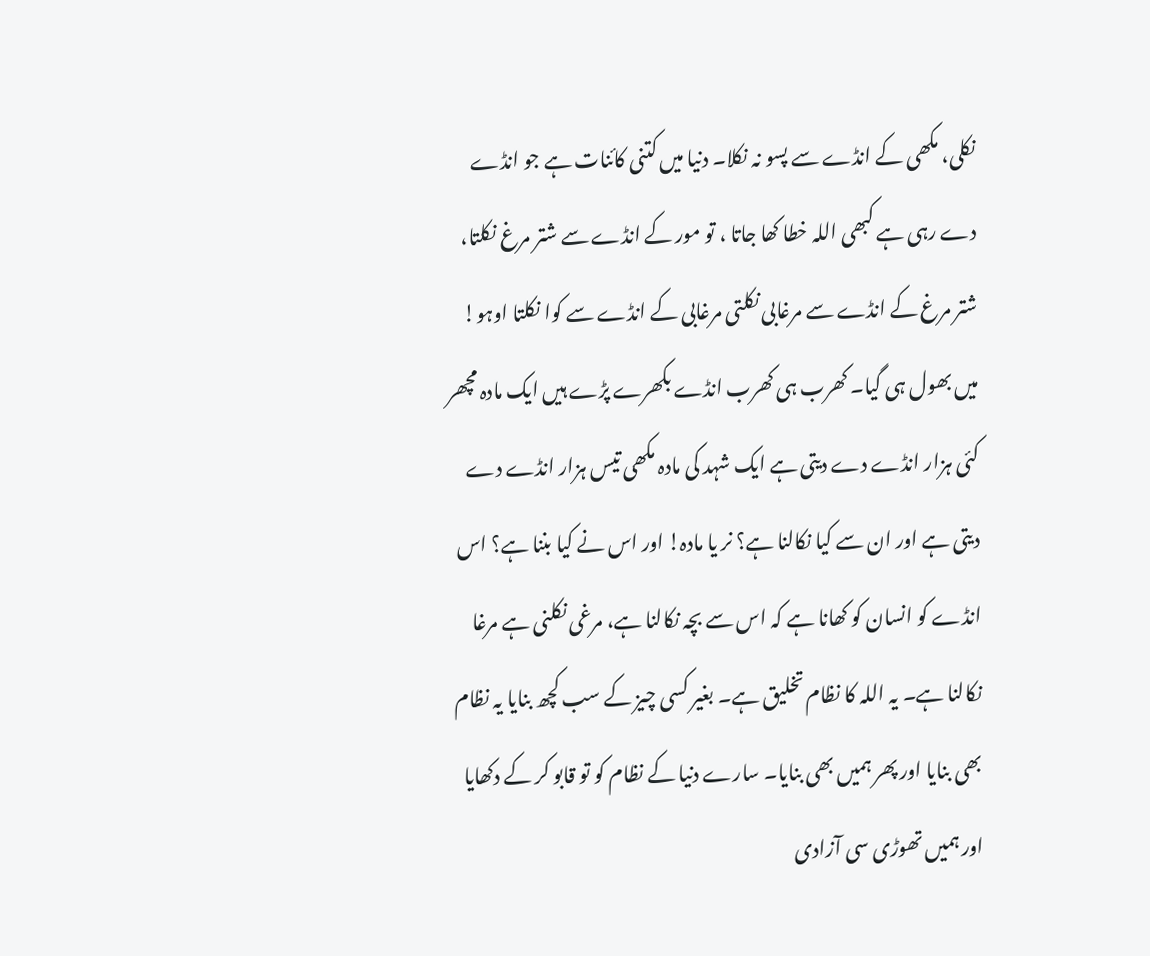نکلی، مکھی کے انڈے سے پسو نہ نکلا۔ دنیا میں کتنی کائنات ہے جو انڈے دے رہی ہے کبھی اللہ خطا کھا جاتا ، تو مور کے انڈے سے شتر مرغ نکلتا، شتر مرغ کے انڈے سے مرغابی نکلتی مرغابی کے انڈے سے کوا نکلتا اوہو! میں بھول ہی گیا۔ کھرب ہی کھرب انڈے بکھرے پڑے ہیں ایک مادہ مچھر کئی ہزار انڈے دے دیتی ہے ایک شہد کی مادہ مکھی تیس ہزار انڈے دے دیتی ہے اور ان سے کیا نکالنا ہے؟ نر یا مادہ! اور اس نے کیا بننا ہے؟ اس انڈے کو انسان کو کھانا ہے کہ اس سے بچہ نکالنا ہے، مرغی نکلنی ہے مرغا نکالنا ہے۔ یہ اللہ کا نظام تخلیق ہے۔ بغیر کسی چیز کے سب کچھ بنایا یہ نظام بھی بنایا اور پھر ہمیں بھی بنایا۔ سارے دنیا کے نظام کو تو قابو کر کے دکھایا اور ہمیں تھوڑی سی آزادی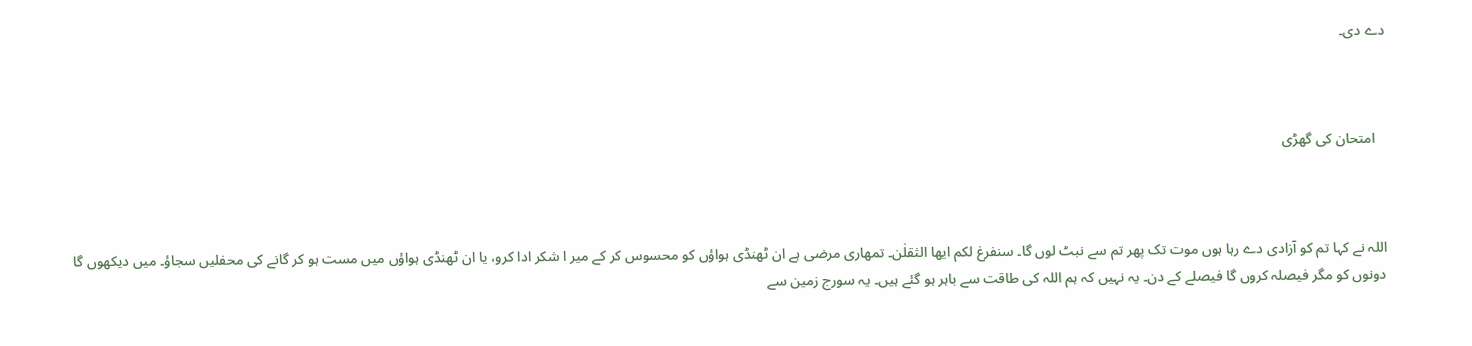دے دی۔



   امتحان کی گھڑی



اللہ نے کہا تم کو آزادی دے رہا ہوں موت تک پھر تم سے نبٹ لوں گا۔ سنفرغ لکم ایھا الثقلٰن۔ تمھاری مرضی ہے ان ٹھنڈی ہواؤں کو محسوس کر کے میر ا شکر ادا کرو، یا ان ٹھنڈی ہواؤں میں مست ہو کر گانے کی محفلیں سجاؤ۔ میں دیکھوں گا دونوں کو مگر فیصلہ کروں گا فیصلے کے دن۔ یہ نہیں کہ ہم اللہ کی طاقت سے باہر ہو گئے ہیں۔ یہ سورج زمین سے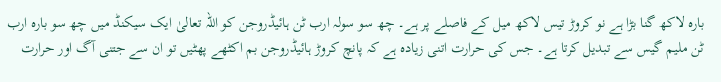بارہ لاکھ گنا بڑا ہے نو کروڑ تیس لاکھ میل کے فاصلے پر ہے۔ چھ سو سولہ ارب ٹن ہائیڈروجن کو اللہ تعالیٰ ایک سیکنڈ میں چھ سو بارہ ارب ٹن ملیم گیس سے تبدیل کرتا ہے۔ جس کی حرارت اتنی زیادہ ہے کہ پانچ کروڑ ہائیڈروجن بم اکٹھے پھٹیں تو ان سے جتنی آگ اور حرارت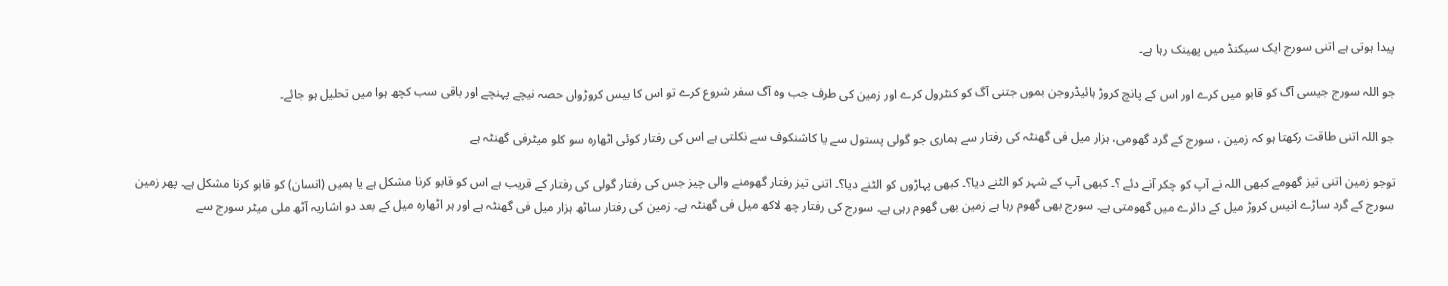پیدا ہوتی ہے اتنی سورج ایک سیکنڈ میں پھینک رہا ہے۔

جو اللہ سورج جیسی آگ کو قابو میں کرے اور اس کے پانچ کروڑ ہائیڈروجن بموں جتنی آگ کو کنٹرول کرے اور زمین کی طرف جب وہ آگ سفر شروع کرے تو اس کا بیس کروڑواں حصہ نیچے پہنچے اور باقی سب کچھ ہوا میں تحلیل ہو جائے۔

جو اللہ اتنی طاقت رکھتا ہو کہ زمین ، سورج کے گرد گھومی، ہزار میل فی گھنٹہ کی رفتار سے ہماری جو گولی پستول سے یا کاشنکوف سے نکلتی ہے اس کی رفتار کوئی اٹھارہ سو کلو میٹرفی گھنٹہ ہے

توجو زمین اتنی تیز گھومے کبھی اللہ نے آپ کو چکر آنے دئے ؟۔ کبھی آپ کے شہر کو الٹنے دیا؟۔ کبھی پہاڑوں کو الٹنے دیا؟۔ اتنی تیز رفتار گھومنے والی چیز جس کی رفتار گولی کی رفتار کے قریب ہے اس کو قابو کرنا مشکل ہے یا ہمیں (انسان) کو قابو کرنا مشکل ہے۔ پھر زمین سورج کے گرد ساڑے انیس کروڑ میل کے دائرے میں گھومتی ہے۔ سورج بھی گھوم رہا ہے زمین بھی گھوم رہی ہے۔ سورج کی رفتار چھ لاکھ میل فی گھنٹہ ہے۔ زمین کی رفتار ساٹھ ہزار میل فی گھنٹہ ہے اور ہر اٹھارہ میل کے بعد دو اشاریہ آٹھ ملی میٹر سورج سے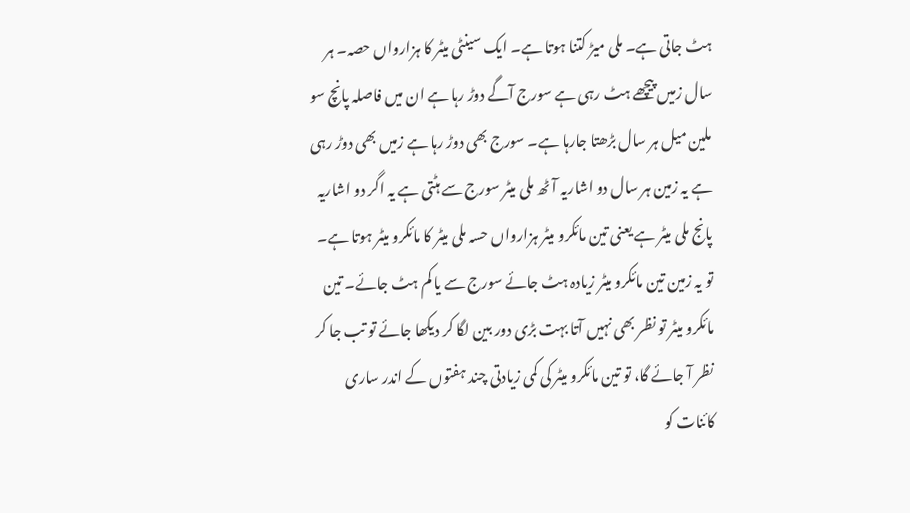ہٹ جاتی ہے۔ ملی میڑ کتنا ہوتا ہے۔ ایک سینٹی میٹر کا ہزارواں حصہ۔ ہر سال زمیں پیچھے ہٹ رہی ہے سورج آگے دوڑ رہا ہے ان میں فاصلہ پانچ سو ملین میل ہر سال بڑھتا جارہا ہے۔ سورج بھی دوڑ رہا ہے زمیں بھی دوڑ رہی ہے یہ زمین ہر سال دو اشاریہ آٹھ ملی میٹر سورج سے ہٹتی ہے یہ اگر دو اشاریہ پانج ملی میٹر ہے یعنی تین مائکرو میٹر ہزارواں حسہ ملی میٹر کا مائکرو میٹر ہوتا ہے۔ تو یہ زمین تین مائکرو میٹر زیادہ ہٹ جائے سورج سے یا کم ہٹ جائے۔ تین مائکرو میٹر تو نظر بھی نہیں آتا بہت بڑی دور بین لگا کر دیکھا جائے تو تب جا کر نظر آ جائے گا، تو تین مائکرو میٹر کی کمی زیادتی چند ہفتوں کے اندر ساری کائنات کو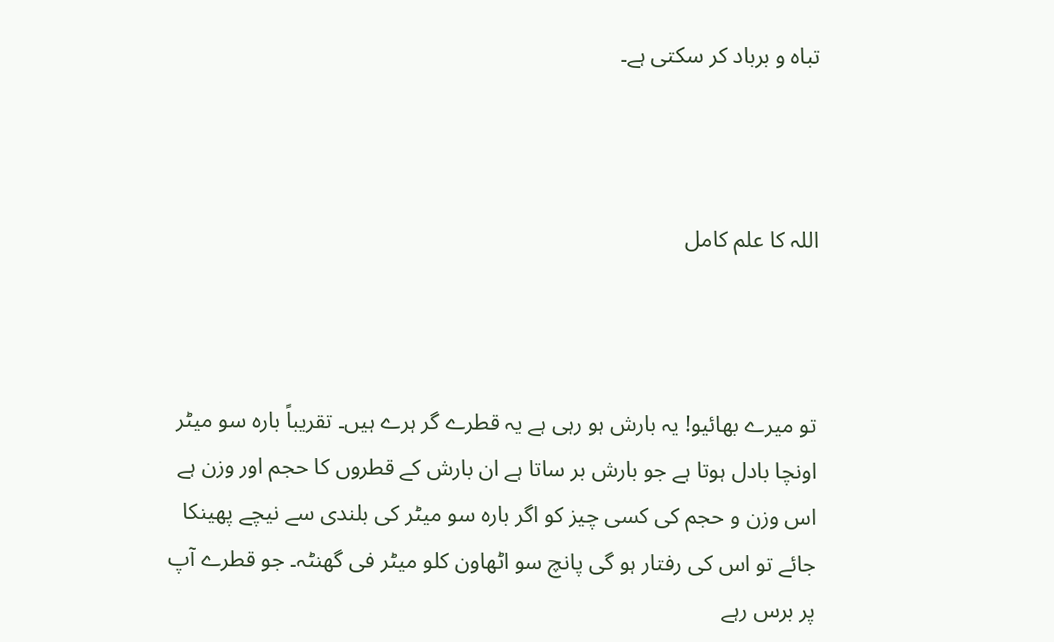تباہ و برباد کر سکتی ہے۔



اللہ کا علم کامل



تو میرے بھائیو! یہ بارش ہو رہی ہے یہ قطرے گر ہرے ہیں۔ تقریباً بارہ سو میٹر اونچا بادل ہوتا ہے جو بارش بر ساتا ہے ان بارش کے قطروں کا حجم اور وزن ہے اس وزن و حجم کی کسی چیز کو اگر بارہ سو میٹر کی بلندی سے نیچے پھینکا جائے تو اس کی رفتار ہو گی پانچ سو اٹھاون کلو میٹر فی گھنٹہ۔ جو قطرے آپ پر برس رہے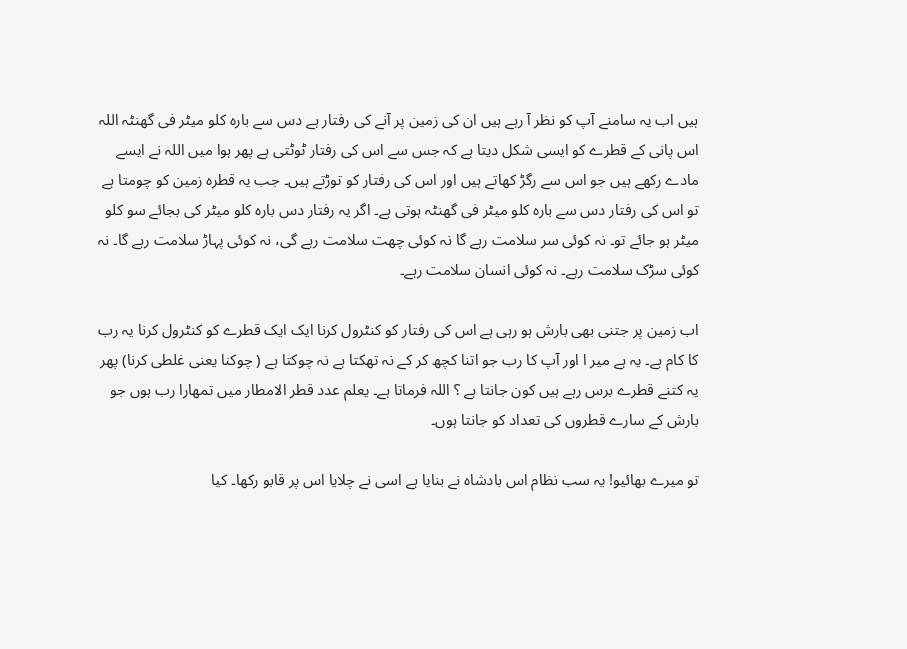ہیں اب یہ سامنے آپ کو نظر آ رہے ہیں ان کی زمین پر آنے کی رفتار ہے دس سے بارہ کلو میٹر فی گھنٹہ اللہ اس پانی کے قطرے کو ایسی شکل دیتا ہے کہ جس سے اس کی رفتار ٹوٹتی ہے پھر ہوا میں اللہ نے ایسے مادے رکھے ہیں جو اس سے رگڑ کھاتے ہیں اور اس کی رفتار کو توڑتے ہیں۔ جب یہ قطرہ زمین کو چومتا ہے تو اس کی رفتار دس سے بارہ کلو میٹر فی گھنٹہ ہوتی ہے۔ اگر یہ رفتار دس بارہ کلو میٹر کی بجائے سو کلو میٹر ہو جائے تو۔ نہ کوئی سر سلامت رہے گا نہ کوئی چھت سلامت رہے گی، نہ کوئی پہاڑ سلامت رہے گا۔ نہ کوئی سڑک سلامت رہے۔ نہ کوئی انسان سلامت رہے۔

اب زمین پر جتنی بھی بارش ہو رہی ہے اس کی رفتار کو کنٹرول کرنا ایک ایک قطرے کو کنٹرول کرنا یہ رب کا کام ہے۔ یہ ہے میر ا اور آپ کا رب جو اتنا کچھ کر کے نہ تھکتا ہے نہ چوکتا ہے ( چوکنا یعنی غلطی کرنا) پھر یہ کتنے قطرے برس رہے ہیں کون جانتا ہے ؟ اللہ فرماتا ہے۔ یعلم عدد قطر الامطار میں تمھارا رب ہوں جو بارش کے سارے قطروں کی تعداد کو جانتا ہوں۔

تو میرے بھائیو! یہ سب نظام اس بادشاہ نے بنایا ہے اسی نے چلایا اس پر قابو رکھا۔ کیا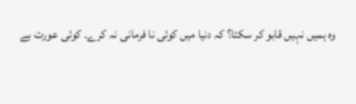وہ ہمیں نہیں قابو کر سکتا؟ کہ دنیا میں کوئی نا فرمانی نہ کرے۔ کوئی عورت بے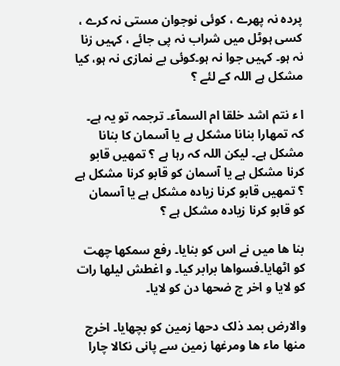پردہ نہ پھرے ، کوئی نوجوان مستی نہ کرے ، کسی ہوٹل میں شراب نہ پی جائے ، کہیں زنا نہ ہو۔ کہیں جوا نہ ہو۔کوئی بے نمازی نہ ہو، کیا مشکل ہے اللہ کے لئے ؟

ا ء نتم اشد خلقا ام السمآء۔ ترجمہ تو یہ ہے۔ کہ تمھارا بنانا مشکل ہے یا آسمان کا بنانا مشکل ہے۔ لیکن اللہ کہ رہا ہے ؟ تمھیں قابو کرنا مشکل ہے یا آسمان کو قابو کرنا مشکل ہے ؟ تمھیں قابو کرنا زیادہ مشکل ہے یا آسمان کو قابو کرنا زیادہ مشکل ہے ؟

بنا ھا میں نے اس کو بنایا۔ رفع سمکھا چھت کو اٹھایا۔فسواھا برابر کیا۔ و اغطش لیلھا رات کو لایا و اخر ج ضحھا دن کو لایا۔

والارض بمد ذلک دحھا زمین کو بچھایا۔ اخرج منھا ماء ھا ومرعٰھا زمین سے پانی نکالا چارا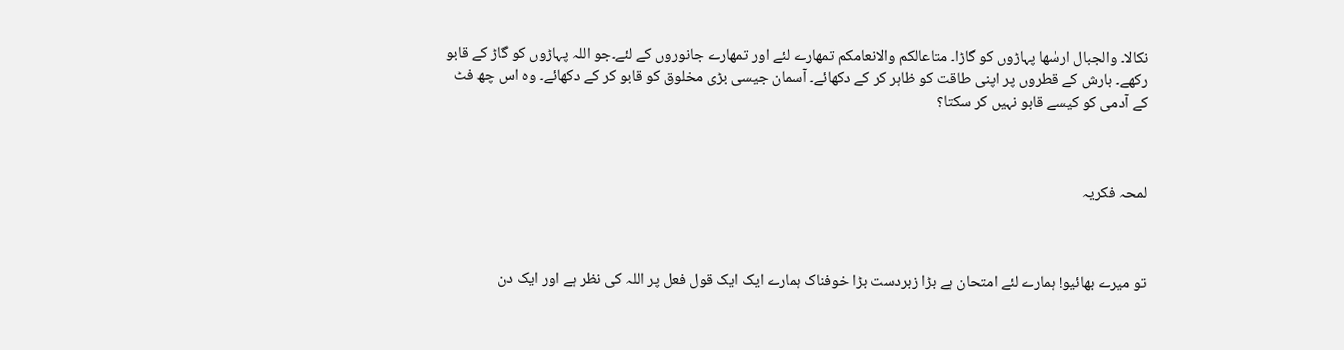نکالا۔ والجبال ارسٰھا پہاڑوں کو گاڑا۔ متاعالکم والانعامکم تمھارے لئے اور تمھارے جانوروں کے لئے۔جو اللہ پہاڑوں کو گاڑ کے قابو رکھے۔ بارش کے قطروں پر اپنی طاقت کو ظاہر کر کے دکھائے۔ آسمان جیسی بڑی مخلوق کو قابو کر کے دکھائے۔ وہ اس چھ فٹ کے آدمی کو کیسے قابو نہیں کر سکتا؟



لمحہ فکریہ



تو میرے بھائیو! ہمارے لئے امتحان ہے بڑا زبردست بڑا خوفناک ہمارے ایک ایک قول فعل پر اللہ کی نظر ہے اور ایک دن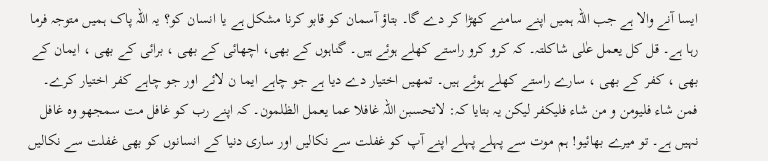ایسا آنے والا ہے جب اللہ ہمیں اپنے سامنے کھڑا کر دے گا۔ بتاؤ آسمان کو قابو کرنا مشکل ہے یا انسان کو؟ یہ اللہ پاک ہمیں متوجہ فرما رہا ہے۔ قل کل یعمل عٰلی شاکلتہ۔ کہ کرو کرو راستے کھلے ہوئے ہیں۔ گناہوں کے بھی، اچھائی کے بھی ، برائی کے بھی ، ایمان کے بھی ، کفر کے بھی ، سارے راستے کھلے ہوئے ہیں۔ تمھیں اختیار دے دیا ہے جو چاہے ایما ن لائے اور جو چاہے کفر اختیار کرے۔ فمن شاء فلیومن و من شاء فلیکفر لیکن یہ بتایا کہ: لاتحسبن اللہ غافلا عما یعمل الظلمون۔ کہ اپنے رب کو غافل مت سمجھو وہ غافل نہیں ہے۔ تو میرے بھائیو! ہم موت سے پہلے پہلے اپنے آپ کو غفلت سے نکالیں اور ساری دنیا کے انسانوں کو بھی غفلت سے نکالیں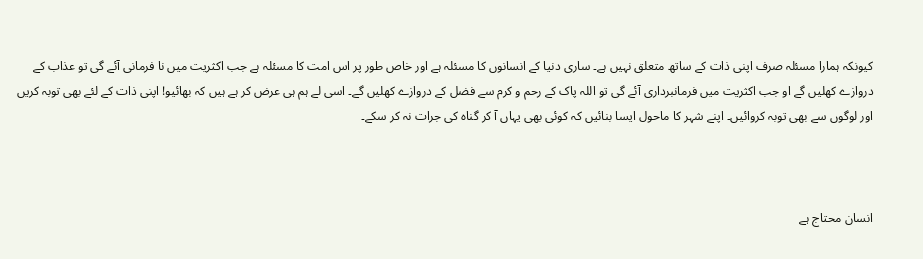کیونکہ ہمارا مسئلہ صرف اپنی ذات کے ساتھ متعلق نہیں ہے۔ ساری دنیا کے انسانوں کا مسئلہ ہے اور خاص طور پر اس امت کا مسئلہ ہے جب اکثریت میں نا فرمانی آئے گی تو عذاب کے دروازے کھلیں گے او جب اکثریت میں فرمانبرداری آئے گی تو اللہ پاک کے رحم و کرم سے فضل کے دروازے کھلیں گے۔ اسی لے ہم ہی عرض کر ہے ہیں کہ بھائیو! اپنی ذات کے لئے بھی توبہ کریں اور لوگوں سے بھی توبہ کروائیں۔ اپنے شہر کا ماحول ایسا بنائیں کہ کوئی بھی یہاں آ کر گناہ کی جرات نہ کر سکے۔



انسان محتاج ہے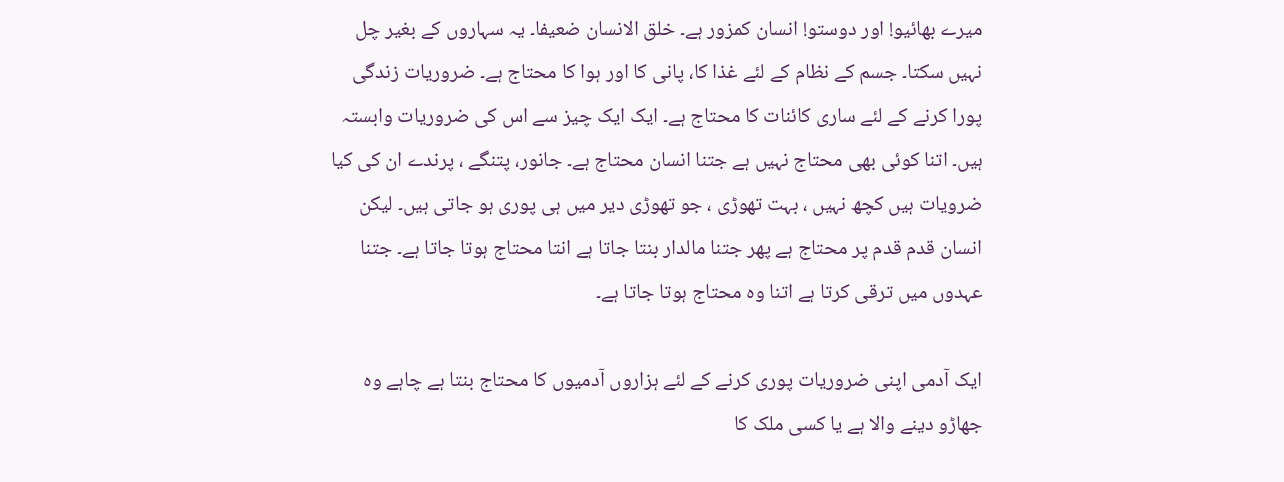میرے بھائیو! اور دوستو! انسان کمزور ہے۔ خلق الانسان ضعیفا۔ یہ سہاروں کے بغیر چل نہیں سکتا۔ جسم کے نظام کے لئے غذا کا، پانی کا اور ہوا کا محتاج ہے۔ ضروریات زندگی پورا کرنے کے لئے ساری کائنات کا محتاج ہے۔ ایک ایک چیز سے اس کی ضروریات وابستہ ہیں۔ اتنا کوئی بھی محتاج نہیں ہے جتنا انسان محتاج ہے۔ جانور، پتنگے ، پرندے ان کی کیا ضرویات ہیں کچھ نہیں ، بہت تھوڑی ، جو تھوڑی دیر میں ہی پوری ہو جاتی ہیں۔ لیکن انسان قدم قدم پر محتاج ہے پھر جتنا مالدار بنتا جاتا ہے انتا محتاج ہوتا جاتا ہے۔ جتنا عہدوں میں ترقی کرتا ہے اتنا وہ محتاج ہوتا جاتا ہے۔

ایک آدمی اپنی ضروریات پوری کرنے کے لئے ہزاروں آدمیوں کا محتاج بنتا ہے چاہے وہ جھاڑو دینے والا ہے یا کسی ملک کا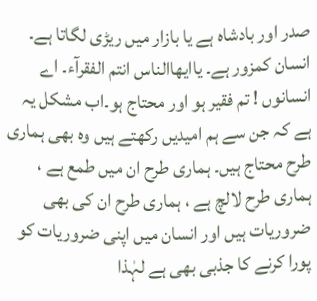صدر اور بادشاہ ہے یا بازار میں ریڑی لگاتا ہے۔ انسان کمزور ہے۔ یاایھاالناس انتم الفقرآء۔ اے انسانوں ! تم فقیر ہو اور محتاج ہو۔اب مشکل یہ ہے کہ جن سے ہم امیدیں رکھتے ہیں وہ بھی ہماری طرح محتاج ہیں۔ ہماری طرح ان میں طمع ہے ، ہماری طرح لالچ ہے ، ہماری طرح ان کی بھی ضروریات ہیں اور انسان میں اپنی ضروریات کو پورا کرنے کا جذبی بھی ہے لہٰذا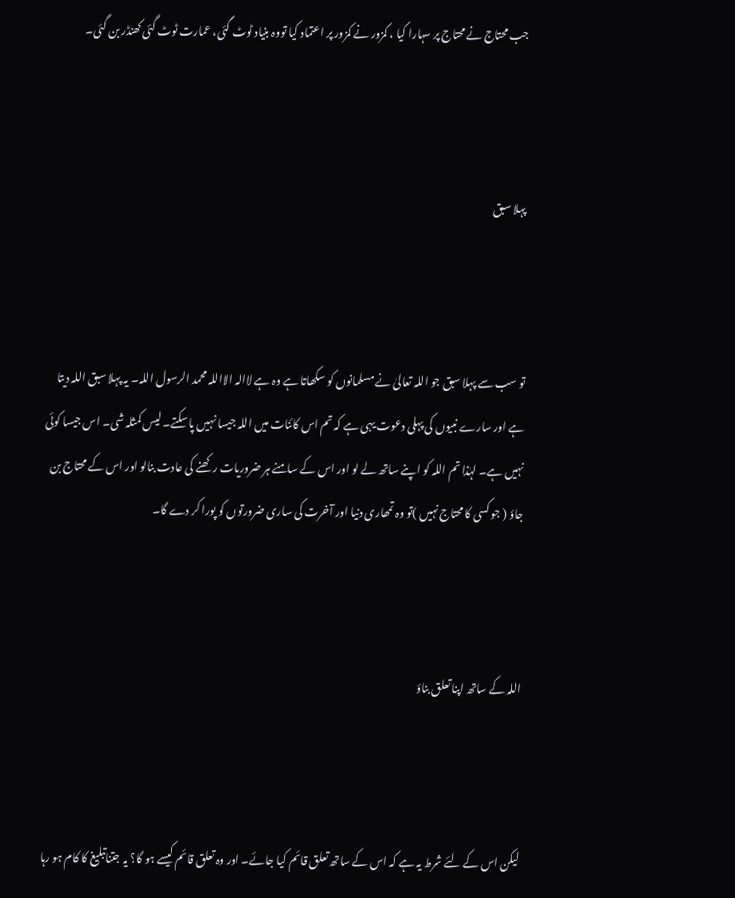جب محتاج نے محتاج پر سہارا کیا ، کمزور نے کمزور پر اعتماد کیا تووہ بنیاد ٹوٹ گئی، عمارت ٹوٹ گئی کھنڈر بن گئی۔



پہلا سبق



تو سب سے پہلا سبق جو اللہ تعالیٰ نے مسلمانوں کو سکھاتا ہے وہ ہے لاالہ الااللہ محمد الرسول اللہ۔ یہ پہلا سبق اللہ دیتا ہے اور سارے نبیوں کی پہلی دعوت یہی ہے کہ تم اس کائنات میں اللہ جیسا نہیں پا سکتے۔ لیس کمثلہ شی۔ اس جیسا کوئی نہیں ہے۔ لہٰذا تم اللہ کو اپنے ساتھ لے لو اور اس کے سامنے ہر ضروریات رکھنے کی عادت بنالو اور اس کے محتاج بن جاؤ ( جو کسی کا محتاج نہیں )تو وہ تمھاری دنیا اور آخرت کی ساری ضرورتوں کو پورا کر دے گا۔



اللہ کے ساتھ اپنا تعلق بناؤ



لیکن اس کے لئے شرط یہ ہے کہ اس کے ساتھ تعلق قائم کیا جائے۔ اور وہ تعلق قائم کیسے ہو گا؟ یہ جتناتبلیغ کا کام ہو رہا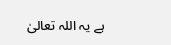ہے یہ اللہ تعالیٰ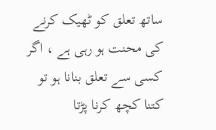ساتھ تعلق کو ٹھیک کرنے کی محنت ہو رہی ہے ، اگر کسی سے تعلق بنانا ہو تو کتنا کچھ کرنا پڑتا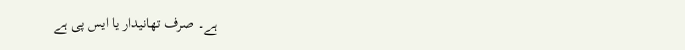ہے۔ صرف تھانیدار یا ایس پی ہے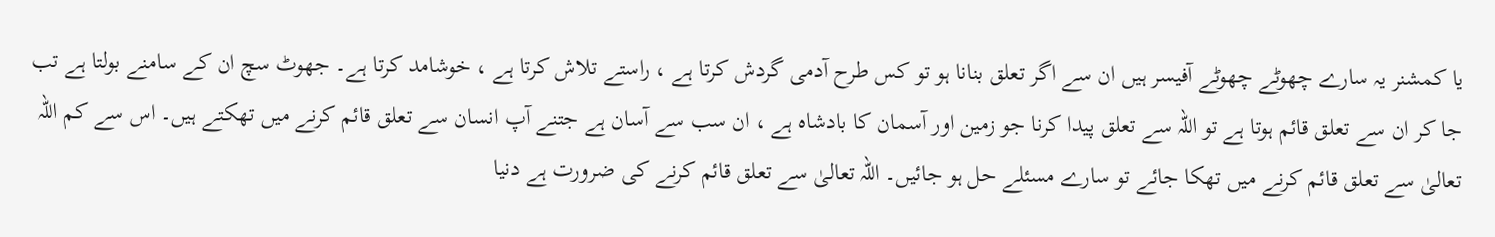یا کمشنر یہ سارے چھوٹے چھوٹے آفیسر ہیں ان سے اگر تعلق بنانا ہو تو کس طرح آدمی گردش کرتا ہے ، راستے تلاش کرتا ہے ، خوشامد کرتا ہے۔ جھوٹ سچ ان کے سامنے بولتا ہے تب جا کر ان سے تعلق قائم ہوتا ہے تو اللہ سے تعلق پیدا کرنا جو زمین اور آسمان کا بادشاہ ہے ، ان سب سے آسان ہے جتنے آپ انسان سے تعلق قائم کرنے میں تھکتے ہیں۔ اس سے کم اللہ تعالیٰ سے تعلق قائم کرنے میں تھکا جائے تو سارے مسئلے حل ہو جائیں۔ اللہ تعالیٰ سے تعلق قائم کرنے کی ضرورت ہے دنیا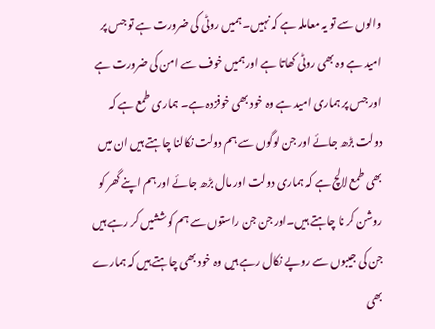والوں سے تو یہ معاملہ ہے کہ نہیں۔ ہمیں روٹی کی ضرورت ہے تو جس پر امید ہے وہ بھی روٹی کھاتا ہے اور ہمیں خوف سے امن کی ضرورت ہے اور جس پر ہماری امید ہے وہ خود بھی خوفزدہ ہے۔ ہماری طمع ہے کہ دولت بڑھ جائے اور جن لوگوں سے ہم دولت نکالنا چاہتے ہیں ان میں بھی طمع لالچ ہے کہ ہماری دولت اور مال بڑھ جائے اور ہم اپنے گھر کو روشن کر نا چاہتے ہیں۔اور جن جن راستوں سے ہم کوششیں کر رہے ہیں جن کی جیبوں سے روپے نکال رہے ہیں وہ خود بھی چاہتے ہیں کہ ہمارے بھی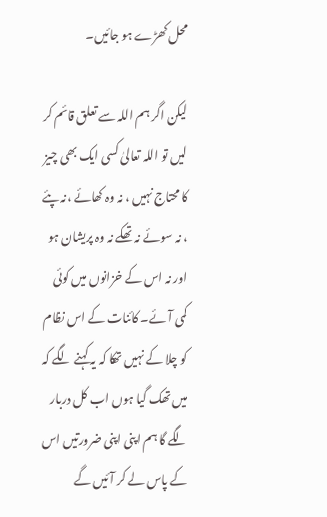محل کھڑے ہو جائیں۔

لیکن اگر ہم اللہ سے تعلق قائم کر لیں تو اللہ تعالیٰ کسی ایک بھی چیز کا محتاج نہیں ، نہ وہ کھائے ،نہ پئے ، نہ سوئے نہ تھکے نہ وہ پریشان ہو اور نہ اس کے خزانوں میں کوئی کمی آئے۔ کائنات کے اس نظام کو چلا کے نہیں تھکا کہ یہ کہنے لگے کہ میں تھک گیا ہوں اب کل دربار لگے گا ہم اپنی اپنی ضرورتیں اس کے پاس لے کر آئیں گے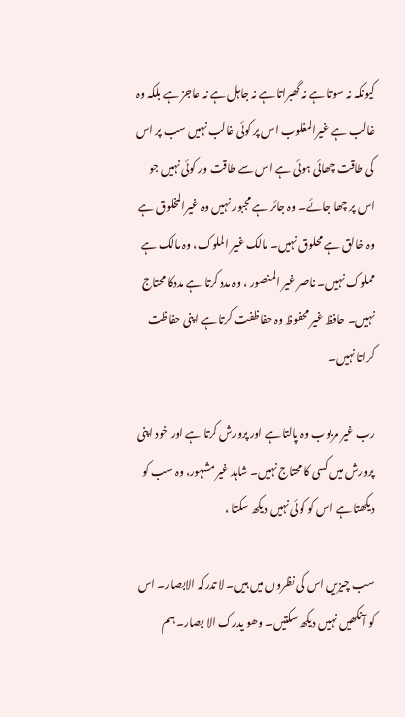کیونکہ نہ سوتا ہے نہ گھبراتا ہے نہ جاہل ہے نہ عاجز ہے بلکہ وہ غالب ہے غیرالمغلوب اس پر کوئی غالب نہیں سب پر اس کی طاقت چھائی ہوئی ہے اس سے طاقت ور کوئی نہیں جو اس پر چھا جائے۔ وہ جائر ہے مجبور نہیں وہ غیرالمخلوق ہے وہ خالق ہے محلوق نہیں۔ مالک غیر الملوک، وہ مالک ہے مملوک نہیں۔ ناصر غیر المنصور ، وہ مدد کرتا ہے مددکا محتاج نہیں۔ حافظ غیر محفوظ وہ حفاظفت کرتا ہے اپنی حفاظت کراتا نہیں۔

رب غیر مربوب وہ پالتا ہے اور پرورش کرتا ہے اور خود اپنی پرورش میں کسی کا محتاج نہیں۔ شاہد غیر مشہور، وہ سب کو دیکھتا ہے اس کو کوئی نہیں دیکھ سکتا ،

سب چیزیں اس کی نظروں میں ہیں۔ لا تدرکہ الابصار۔ اس کو آنکھیں نہیں دیکھ سکتیں۔ وھو یدرک الا بصار۔ ہم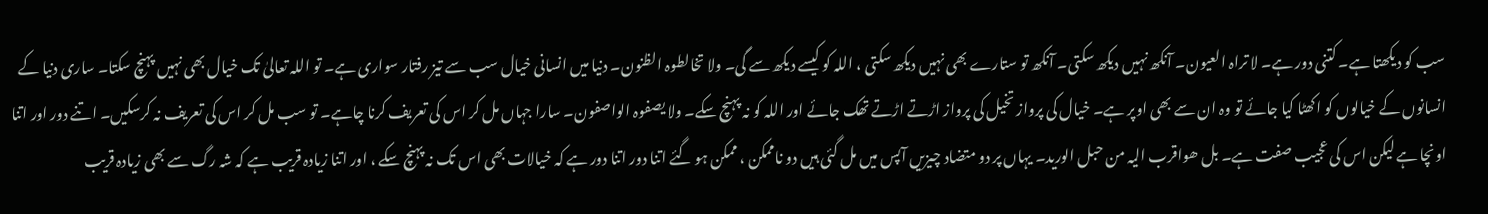سب کو دیکھتا ہے۔ کتنی دور ہے۔ لا تراہ العیون۔ آنکھ نہیں دیکھ سکتی۔ آنکھ تو ستارے بھی نہیں دیکھ سکتی ، اللہ کو کیسے دیکھ سے گی۔ ولا تخالطوہ الظنون۔ دنیا میں انسانی خیال سب سے تیز رفتار سواری ہے۔ تو اللہ تعالیٰ تک خیال بھی نہیں پہنچ سکتا۔ ساری دنیا کے انسانوں کے خیالوں کو اکھٹا کیا جائے تو وہ ان سے بھی اوپر ہے۔ خیال کی پرواز تخیل کی پرواز اڑتے اڑتے تھک جائے اور اللہ کو نہ پہنچ سکے۔ ولا یصفوہ الواصفون۔ سارا جہاں مل کر اس کی تعریف کرنا چاہے۔ تو سب مل کر اس کی تعریف نہ کرسکیں۔ اتنے دور اور اتنا اونچا ہے لیکن اس کی عجیب صفت ہے۔ بل ھواقرب الیہ من حبل الورید۔ یہاں پر دو متضاد چیزیں آپس میں مل گئی ہیں دو ناممکن ، ممکن ہو گئے اتنا دور اتنا دور ہے کہ خیالات بھی اس تک نہ پہنچ سکے ، اور اتنا زیادہ قریب ہے کہ شہ رگ سے بھی زیادہ قریب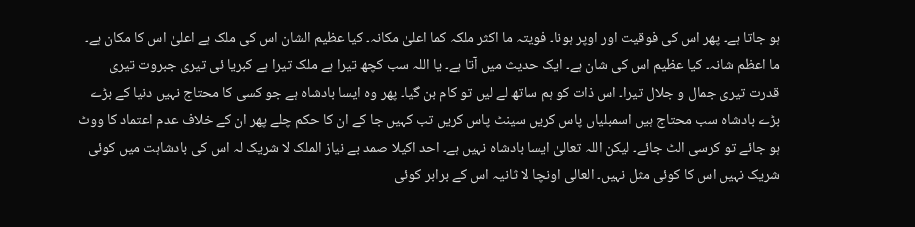ہو جاتا ہے۔ پھر اس کی فوقیت اور اوپر ہونا۔ فویتہ ما اکثر ملکہ کما اعلیٰ مکانہ۔ کیا عظیم الشان اس کی ملک ہے اعلیٰ اس کا مکان ہے۔ ما اعظم شانہ۔ کیا عظیم اس کی شان ہے۔ ایک حدیث میں آتا ہے۔ یا اللہ سب کچھ تیرا ہے ملک تیرا ہے کبریا ئی تیری جبروت تیری قدرت تیری جمال و جلال تیرا۔ اس ذات کو ہم ساتھ لے لیں تو کام بن گیا۔ پھر وہ ایسا بادشاہ ہے جو کسی کا محتاج نہیں دنیا کے بڑے بڑے بادشاہ سب محتاج ہیں اسمبلیاں پاس کریں سینٹ پاس کریں تب کہیں جا کے ان کا حکم چلے پھر ان کے خلاف عدم اعتماد کا ووٹ ہو جائے تو کرسی الٹ جائے۔ لیکن اللہ تعالیٰ ایسا بادشاہ نہیں ہے۔ احد اکیلا صمد بے نیاز الملک لا شریک لہ اس کی بادشاہت میں کوئی شریک نہیں اس کا کوئی مثل نہیں۔ العالی اونچا لا ثانیہ اس کے برابر کوئی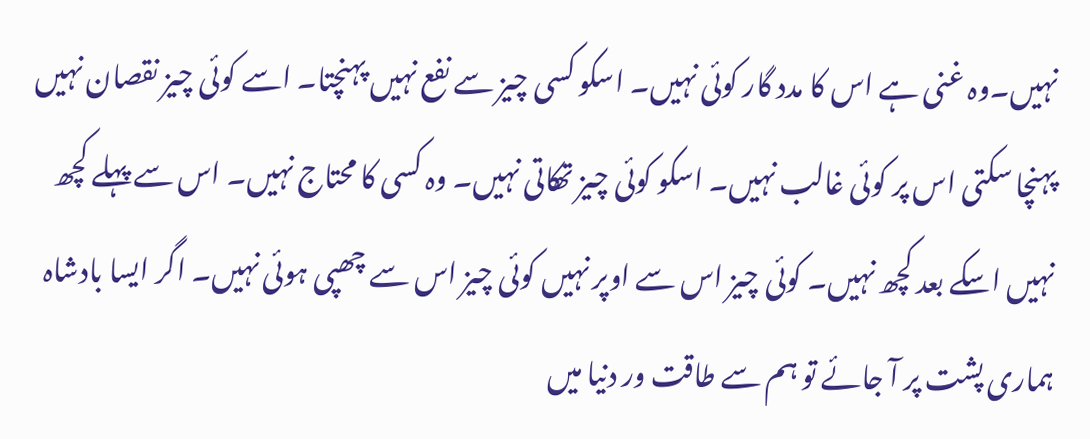نہیں۔وہ غنی ہے اس کا مدد گار کوئی نہیں۔ اسکو کسی چیز سے نفع نہیں پہنچتا۔ اسے کوئی چیز نقصان نہیں پہنچا سکتی اس پر کوئی غالب نہیں۔ اسکو کوئی چیز تھکاتی نہیں۔ وہ کسی کا محتاج نہیں۔ اس سے پہلے کچھ نہیں اسکے بعد کچھ نہیں۔ کوئی چیز اس سے اوپر نہیں کوئی چیز اس سے چھپی ہوئی نہیں۔ اگر ایسا بادشاہ ہماری پشت پر آ جائے تو ہم سے طاقت ور دنیا میں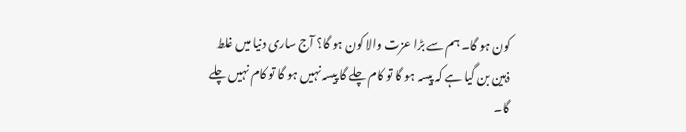کون ہو گا۔ ہم سے بڑا عزت والا کون ہو گا؟ آج ساری دنیا میں غلط ذہین بن گیا ہے کہ پیسہ ہو گا تو کام چلے گا پیسہ نہیں ہو گا تو کام نہیں چلے گا۔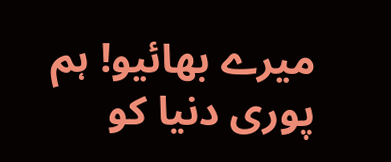میرے بھائیو! ہم پوری دنیا کو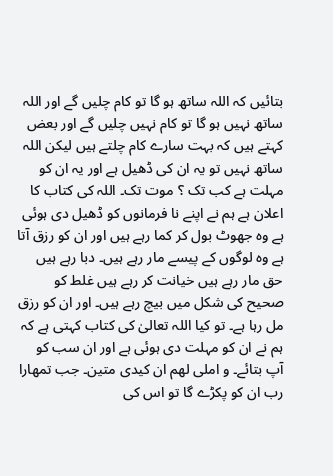بتائیں کہ اللہ ساتھ ہو گا تو کام چلیں گے اور اللہ ساتھ نہیں ہو گا تو کام نہیں چلیں گے اور بعض کہتے ہیں کہ بہت سارے کام چلتے ہیں لیکن اللہ ساتھ نہیں تو یہ ان کی ڈھیل ہے اور یہ ان کو مہلت ہے کب تک ؟ موت تک۔ اللہ کی کتاب کا اعلان ہے ہم نے اپنے نا فرمانوں کو ڈھیل دی ہوئی ہے وہ جھوٹ بول کر کما رہے ہیں اور ان کو رزق آتا ہے وہ لوگوں کے پیسے مار رہے ہیں۔ دبا رہے ہیں حق مار رہے ہیں خیانت کر رہے ہیں غلط کو صحیح کی شکل میں بیچ رہے ہیں۔ اور ان کو رزق مل رہا ہے۔ تو کیا اللہ تعالیٰ کی کتاب کہتی ہے کہ ہم نے ان کو مہلت دی ہوئی ہے اور ان سب کو آپ بتائے۔ و املی لھم ان کیدی متین۔ جب تمھارا رب ان کو پکڑے گا تو اس کی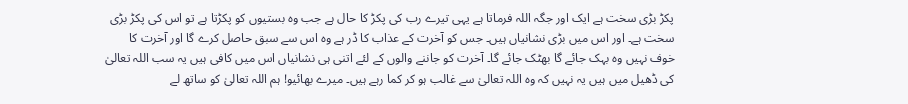پکڑ بڑی سخت ہے ایک اور جگہ اللہ فرماتا ہے یہی تیرے رب کی پکڑ کا حال ہے جب وہ بستیوں کو پکڑتا ہے تو اس کی پکڑ بڑی سخت ہے۔ اور اس میں بڑی نشانیاں ہیں۔ جس کو آخرت کے عذاب کا ڈر ہے وہ اس سے سبق حاصل کرے گا اور آخرت کا خوف نہیں وہ بہک جائے گا بھٹک جائے گا۔ آخرت کو جاننے والوں کے لئے اتنی ہی نشانیاں اس میں کافی ہیں یہ سب اللہ تعالیٰ کی ڈھیل میں ہیں یہ نہیں کہ وہ اللہ تعالیٰ سے غالب ہو کر کما رہے ہیں۔ میرے بھائیو! ہم اللہ تعالیٰ کو ساتھ لے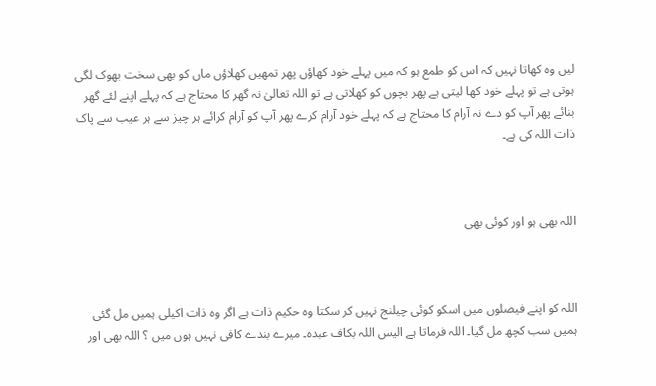لیں وہ کھاتا نہیں کہ اس کو طمع ہو کہ میں پہلے خود کھاؤں پھر تمھیں کھلاؤں ماں کو بھی سخت بھوک لگی ہوتی ہے تو پہلے خود کھا لیتی ہے پھر بچوں کو کھلاتی ہے تو اللہ تعالیٰ نہ گھر کا محتاج ہے کہ پہلے اپنے لئے گھر بنائے پھر آپ کو دے نہ آرام کا محتاج ہے کہ پہلے خود آرام کرے پھر آپ کو آرام کرائے ہر چیز سے ہر عیب سے پاک ذات اللہ کی ہے۔



اللہ بھی ہو اور کوئی بھی



اللہ کو اپنے فیصلوں میں اسکو کوئی چیلنج نہیں کر سکتا وہ حکیم ذات ہے اگر وہ ذات اکیلی ہمیں مل گئی ہمیں سب کچھ مل گیا۔ اللہ فرماتا ہے الیس اللہ بکاف عبدہ۔ میرے بندے کافی نہیں ہوں میں ؟ اللہ بھی اور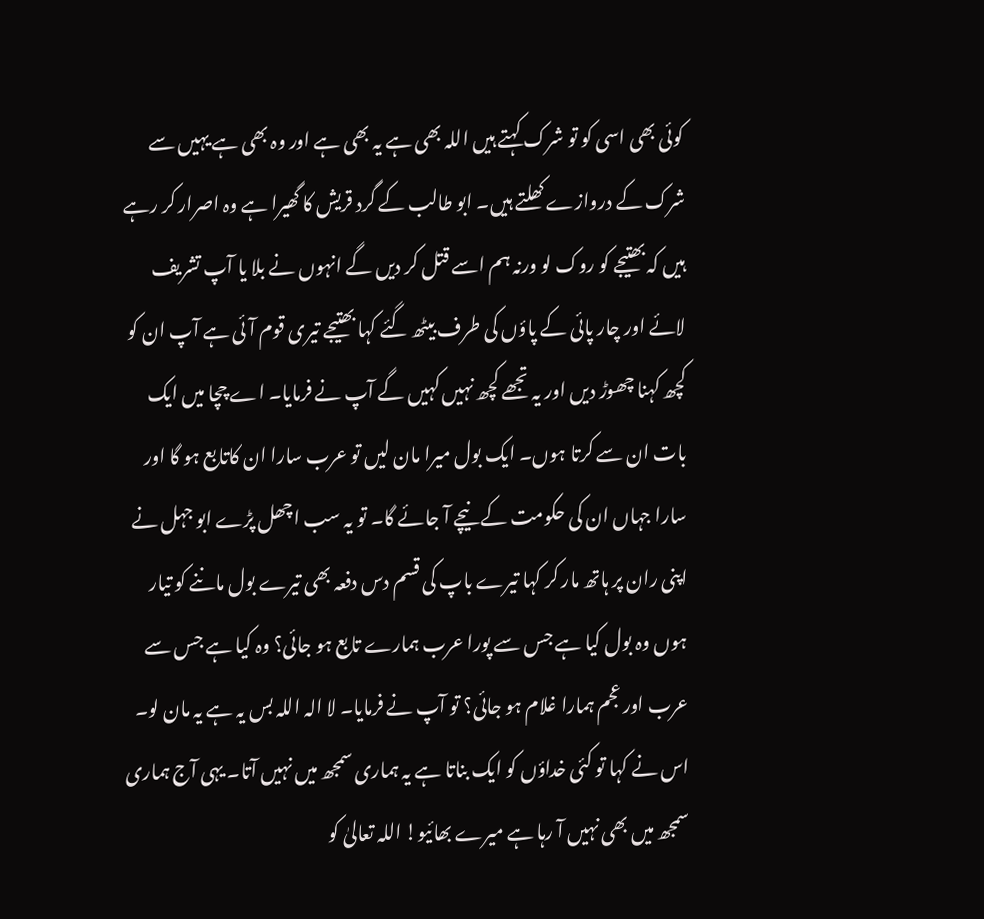کوئی بھی اسی کو تو شرک کہتے ہیں اللہ بھی ہے یہ بھی ہے اور وہ بھی ہے یہیں سے شرک کے دروازے کھلتے ہیں۔ ابو طالب کے گرد قریش کا گھیرا ہے وہ اصرار کر رہے ہیں کہ بھتیجے کو روک لو ورنہ ہم اسے قتل کر دیں گے انہوں نے بلا یا آپ تشریف لائے اور چار پائی کے پاؤں کی طرف بیٹھ گئے کہا بھتیجے تیری قوم آئی ہے آپ ان کو کچھ کہنا چھوڑ دیں اور یہ تجھے کچھ نہیں کہیں گے آپ نے فرمایا۔ اے چچا میں ایک بات ان سے کرتا ہوں۔ ایک بول میرا مان لیں تو عرب سارا ان کاتابع ہو گا اور سارا جہاں ان کی حکومت کے نیچے آ جائے گا۔ تو یہ سب اچھل پڑے ابو جہل نے اپنی ران پر ہاتھ مار کر کہا تیرے باپ کی قسم دس دفعہ بھی تیرے بول ماننے کو تیار ہوں وہ بول کیا ہے جس سے پورا عرب ہمارے تابع ہو جائی؟ وہ کیا ہے جس سے عرب اور عجم ہمارا غلام ہو جائی؟ تو آپ نے فرمایا۔ لا الہ اللہ بس یہ ہے یہ مان لو۔ اس نے کہا تو کئی خداؤں کو ایک بناتا ہے یہ ہماری سمجھ میں نہیں آتا۔ یہی آج ہماری سمجھ میں بھی نہیں آ رہا ہے میرے بھائیو! اللہ تعالیٰ کو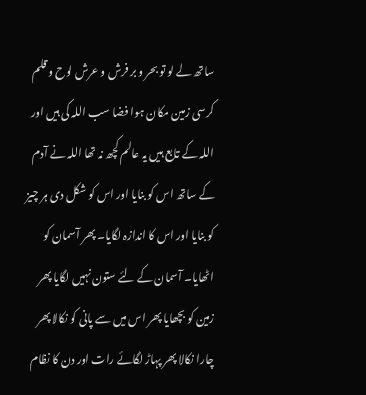ساتھ لے لو تو بحر و بر فرش و عرش لوح و قلم کرسی زمین مکان ہوا فضا سب اللہ کی ہیں اور اللہ کے تابع ہیں یہ عالم کچھ نہ تھا اللہ نے آدم کے ساتھ اس کو بنایا اور اس کو شکل دی ہر چیز کو بنایا اور اس کا اندازہ لگایا۔ پھر آسمان کو اٹھایا۔ آسمان کے لئے ستون نہیں لگایا پھر زمین کو بچھایا پھر اس میں سے پانی کو نکالا پھر چارا نکالا پھر پہاڑ لگائے رات اور دن کا نظام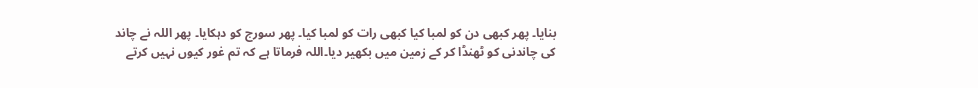بنایا۔ پھر کبھی دن کو لمبا کیا کبھی رات کو لمبا کیا۔ پھر سورج کو دہکایا۔ پھر اللہ نے چاند کی چاندنی کو ٹھنڈا کر کے زمین میں بکھیر دیا۔اللہ فرماتا ہے کہ تم غور کیوں نہیں کرتے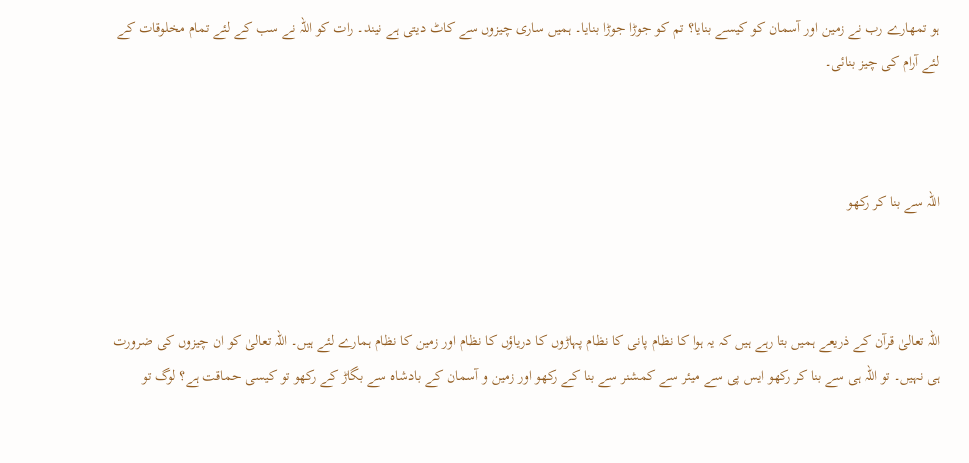ہو تمھارے رب نے زمین اور آسمان کو کیسے بنایا؟ تم کو جوڑا جوڑا بنایا۔ ہمیں ساری چیزوں سے کاٹ دیتی ہے نیند۔ رات کو اللہ نے سب کے لئے تمام مخلوقات کے لئے آرام کی چیز بنائی۔



اللہ سے بنا کر رکھو



اللہ تعالیٰ قرآن کے ذریعے ہمیں بتا رہے ہیں کہ یہ ہوا کا نظام پانی کا نظام پہاڑوں کا دریاؤں کا نظام اور زمین کا نظام ہمارے لئے ہیں۔ اللہ تعالیٰ کو ان چیزوں کی ضرورت ہی نہیں۔ تو اللہ ہی سے بنا کر رکھو ایس پی سے میئر سے کمشنر سے بنا کے رکھو اور زمین و آسمان کے بادشاہ سے بگاڑ کے رکھو تو کیسی حماقت ہے؟ لوگ تو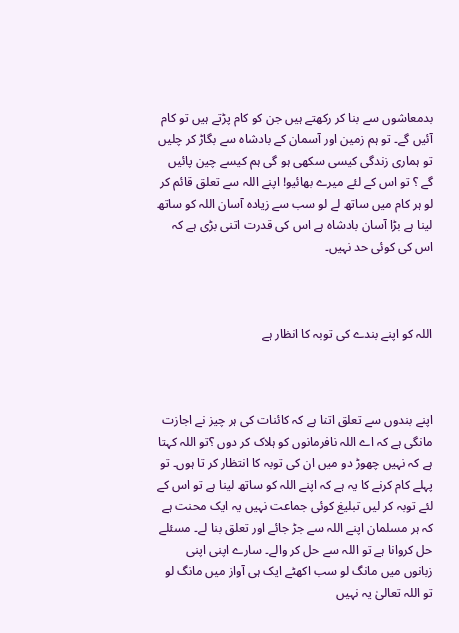بدمعاشوں سے بنا کر رکھتے ہیں جن کو کام پڑتے ہیں تو کام آئیں گے۔ تو ہم زمین اور آسمان کے بادشاہ سے بگاڑ کر چلیں تو ہماری زندگی کیسی سکھی ہو گی ہم کیسے چین پائیں گے ؟ تو اس کے لئے میرے بھائیو! اپنے اللہ سے تعلق قائم کر لو ہر کام میں ساتھ لے لو سب سے زیادہ آسان اللہ کو ساتھ لینا ہے بڑا آسان بادشاہ ہے اس کی قدرت اتنی بڑی ہے کہ اس کی کوئی حد نہیں۔



اللہ کو اپنے بندے کی توبہ کا انظار ہے



اپنے بندوں سے تعلق اتنا ہے کہ کائنات کی ہر چیز نے اجازت مانگی ہے کہ اے اللہ نافرمانوں کو ہلاک کر دوں ؟تو اللہ کہتا ہے کہ نہیں چھوڑ دو میں ان کی توبہ کا انتظار کر تا ہوں۔ تو پہلے کام کرنے کا یہ ہے کہ اپنے اللہ کو ساتھ لینا ہے تو اس کے لئے توبہ کر لیں تبلیغ کوئی جماعت نہیں یہ ایک محنت ہے کہ ہر مسلمان اپنے اللہ سے جڑ جائے اور تعلق بنا لے۔ مسئلے حل کروانا ہے تو اللہ سے حل کر والے۔ سارے اپنی اپنی زبانوں میں مانگ لو سب اکھٹے ایک ہی آواز میں مانگ لو تو اللہ تعالیٰ یہ نہیں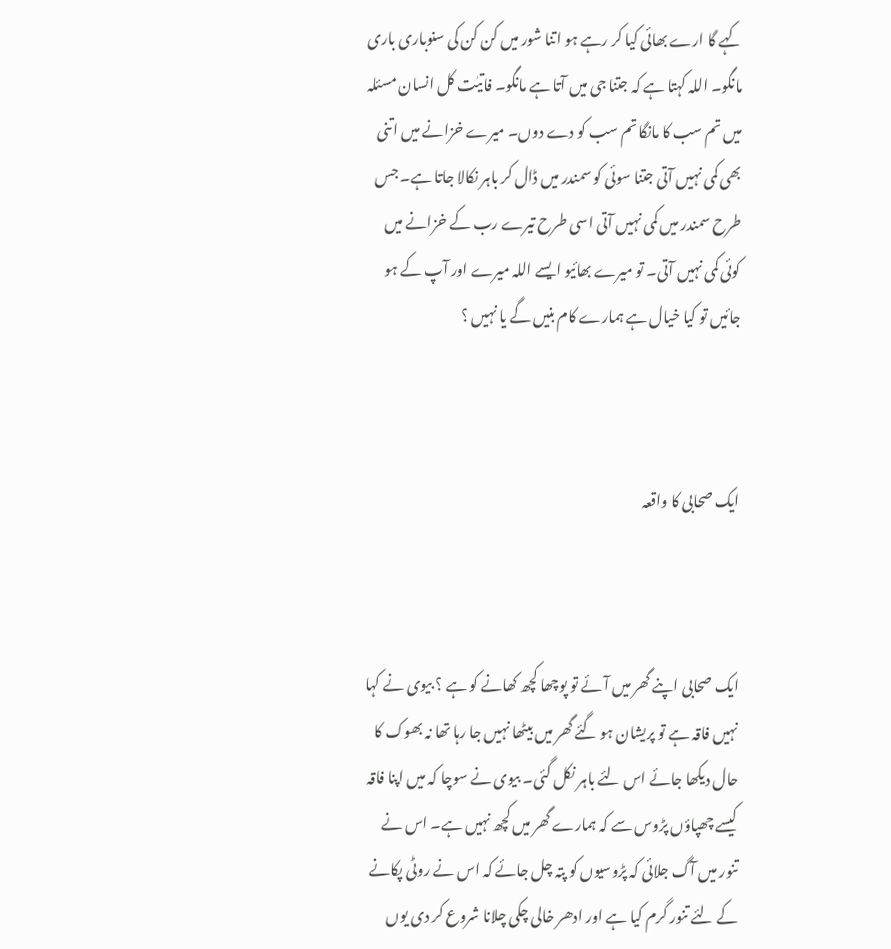کہے گا ارے بھائی کیا کر رہے ہو اتنا شور میں کن کن کی سنوباری باری مانگو۔ اللہ کہتا ہے کہ جتنا جی میں آتا ہے مانگو۔ فاتیٰت کل انسان مسئلہ میں تم سب کا مانگا تم سب کو دے دوں۔ میرے خزانے میں اتنی بھی کمی نہیں آتی جتنا سوئی کو سمندر میں ڈال کر باہر نکالا جاتا ہے۔ جس طرح سمندر میں کمی نہیں آتی اسی طرح تیرے رب کے خزانے میں کوئی کمی نہیں آتی۔ تو میرے بھائیو ایسے اللہ میرے اور آپ کے ہو جائیں تو کیا خیال ہے ہمارے کام بنیں گے یا نہیں ؟



ایک صحابی کا واقعہ



ایک صحابی اپنے گھر میں آئے تو پوچھا کچھ کھانے کو ہے ؟ بیوی نے کہا نہیں فاقہ ہے تو پریشان ہو گئے گھر میں بیٹھا نہیں جا رہا تھا نہ بھوک کا حال دیکھا جائے اس لئے باہر نکل گئی۔ بیوی نے سوچا کہ میں اپنا فاقہ کیسے چھپاؤں پڑوس سے کہ ہمارے گھر میں کچھ نہیں ہے۔ اس نے تنور میں آگ جلائی کہ پڑوسیوں کو پتہ چل جائے کہ اس نے روٹی پکانے کے لئے تنور گرم کیا ہے اور ادھر خالی چکی چلانا شروع کر دی یوں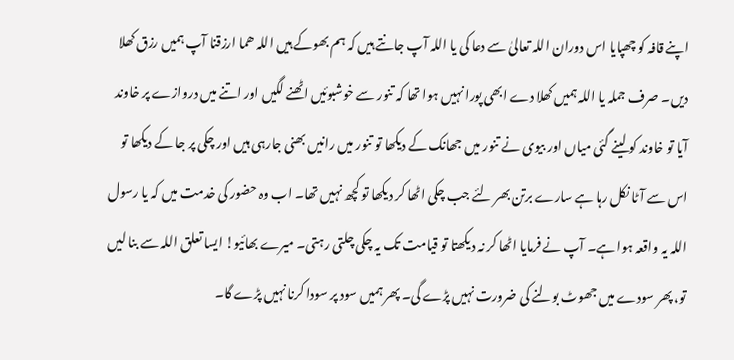اپنے قافہ کو چھپایا اس دوران اللہ تعالیٰ سے دعا کی یا اللہ آپ جانتے ہیں کہ ہم بھوکے ہیں اللہ ھما ارزقنا آپ ہمیں رزق کھلا دیں۔ صرف جملہ یا اللہ ہمیں کھلا دے ابھی پورا نہیں ہوا تھا کہ تنور سے خوشبوئیں اٹھنے لگیں اور اتنے میں دروازے پر خاوند آیا تو خاوند کو لینے گئی میاں اور بیوی نے تنور میں جھانک کے دیکھا تو تنور میں رانیں بھنی جارہی ہیں اور چکی پر جا کے دیکھا تو اس سے آٹا نکل رہا ہے سارے برتن بھر لئے جب چکی اٹھا کر دیکھا تو کچھ نہیں تھا۔ اب وہ حضور کی خدمت میں کہ یا رسول اللہ یہ واقعہ ہوا ہے۔ آپ نے فرمایا اٹھا کر نہ دیکھتا تو قیامت تک یہ چکی چلتی رہتی۔ میرے بھائیو! ایسا تعلق اللہ سے بنا لیں تو، پھر سودے میں جھوٹ بولنے کی ضرورت نہیں پڑے گی۔ پھر ہمیں سود پر سودا کرنا نہیں پڑے گا۔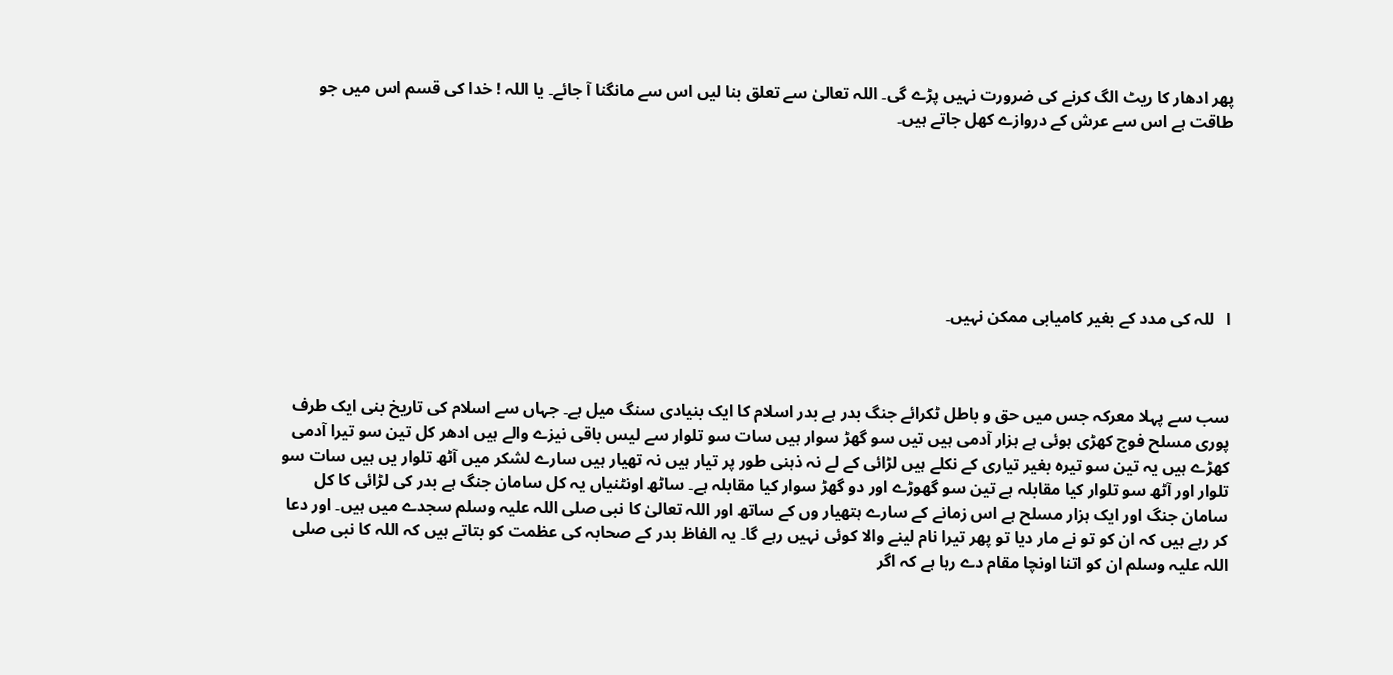پھر ادھار کا ریٹ الگ کرنے کی ضرورت نہیں پڑے گی۔ اللہ تعالیٰ سے تعلق بنا لیں اس سے مانگنا آ جائے۔ یا اللہ ! خدا کی قسم اس میں جو طاقت ہے اس سے عرش کے دروازے کھل جاتے ہیں۔







ا   للہ کی مدد کے بغیر کامیابی ممکن نہیں۔



سب سے پہلا معرکہ جس میں حق و باطل ٹکرائے جنگ بدر ہے بدر اسلام کا ایک بنیادی سنگ میل ہے۔ جہاں سے اسلام کی تاریخ بنی ایک طرف پوری مسلح فوج کھڑی ہوئی ہے ہزار آدمی ہیں تیں سو گھڑ سوار ہیں سات سو تلوار سے لیس باقی نیزے والے ہیں ادھر کل تین سو تیرا آدمی کھڑے ہیں یہ تین سو تیرہ بغیر تیاری کے نکلے ہیں لڑائی کے لے نہ ذہنی طور پر تیار ہیں نہ تھیار ہیں سارے لشکر میں آٹھ تلوار یں ہیں سات سو تلوار اور آٹھ سو تلوار کیا مقابلہ ہے تین سو گھوڑے اور دو گھڑ سوار کیا مقابلہ ہے۔ ساٹھ اونٹنیاں یہ کل سامان جنگ ہے بدر کی لڑائی کا کل سامان جنگ اور ایک ہزار مسلح ہے اس زمانے کے سارے ہتھیار وں کے ساتھ اور اللہ تعالیٰ کا نبی صلی اللہ علیہ وسلم سجدے میں ہیں۔ اور دعا کر رہے ہیں کہ ان کو تو نے مار دیا تو پھر تیرا نام لینے والا کوئی نہیں رہے گا۔ یہ الفاظ بدر کے صحابہ کی عظمت کو بتاتے ہیں کہ اللہ کا نبی صلی اللہ علیہ وسلم ان کو اتنا اونچا مقام دے رہا ہے کہ اگر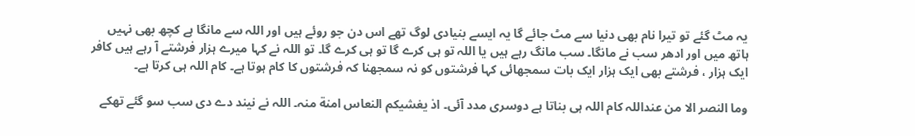یہ مٹ گئے تو تیرا نام بھی دنیا سے مٹ جائے گا یہ ایسے بنیادی لوگ تھے اس دن جو روئے ہیں اور اللہ سے مانگا ہے کچھ بھی نہیں ہاتھ میں اور ادھر سب نے مانگا۔ سب مانگ رہے ہیں یا اللہ تو ہی کرے گا تو ہی کرے گا۔ تو اللہ نے کہا میرے ہزار فرشتے آ رہے ہیں کافر ایک ہزار ، فرشتے بھی ایک ہزار ایک بات سمجھائی کہا فرشتوں کو نہ سمجھنا کہ فرشتوں کا کام ہوتا ہے۔ کام اللہ ہی کرتا ہے۔

وما النصر الا من عنداللہ کام اللہ ہی بناتا ہے دوسری مدد آئی۔ اذ یغشیکم النعاس امنة منہ۔ اللہ نے نیند دے دی سب سو گئے تھکے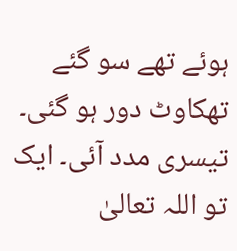ہوئے تھے سو گئے تھکاوٹ دور ہو گئی۔ تیسری مدد آئی۔ ایک تو اللہ تعالیٰ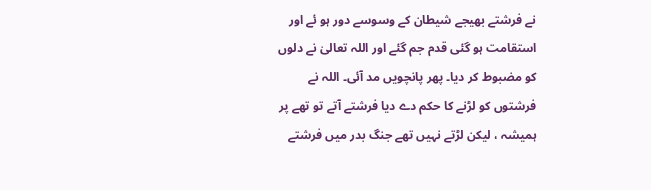نے فرشتے بھیجے شیطان کے وسوسے دور ہو ئے اور استقامت ہو گئی قدم جم گئے اور اللہ تعالیٰ نے دلوں کو مضبوط کر دیا۔ پھر پانچویں مد آئی۔ اللہ نے فرشتوں کو لڑنے کا حکم دے دیا فرشتے آتے تو تھے پر ہمیشہ ، لیکن لڑتے نہیں تھے جنگ بدر میں فرشتے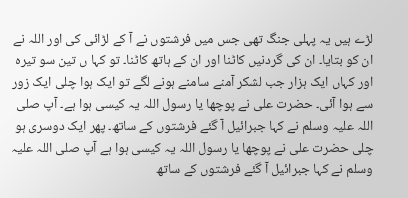لڑے ہیں یہ پہلی جنگ تھی جس میں فرشتوں نے آ کے لڑائی کی اور اللہ نے ان کو بتایا۔ ان کی گردنیں کاٹنا اور ان کے ہاتھ کاٹنا۔ تو کہا ں تین سو تیرہ اور کہاں ایک ہزار جب لشکر آمنے سامنے ہونے لگے تو ایک ہوا چلی ایک زور سے ہوا آئی۔ حضرت علی نے پوچھا یا رسول اللہ یہ کیسی ہوا ہے۔ آپ صلی اللہ علیہ وسلم نے کہا جبرائیل آ گئے فرشتوں کے ساتھ۔ پھر ایک دوسری ہو چلی حضرت علی نے پوچھا یا رسول اللہ یہ کیسی ہوا ہے آپ صلی اللہ علیہ وسلم نے کہا جبرائیل آ گئے فرشتوں کے ساتھ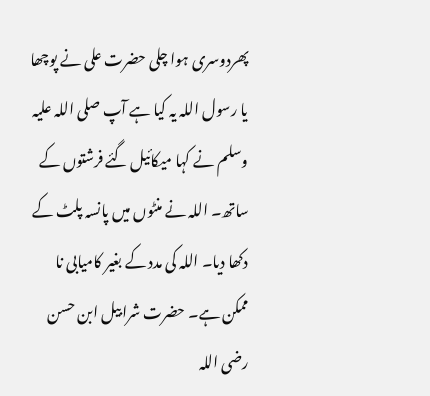پھردوسری ہوا چلی حضرت علی نے پوچھا یا رسول اللہ یہ کیا ہے آپ صلی اللہ علیہ وسلم نے کہا میکائیل گئے فرشتوں کے ساتھ۔ اللہ نے منٹوں میں پانسہ پلٹ کے دکھا دیا۔ اللہ کی مدد کے بغیر کامیابی نا ممکن ہے۔ حضرت شرابیل ابن حسن رضی اللہ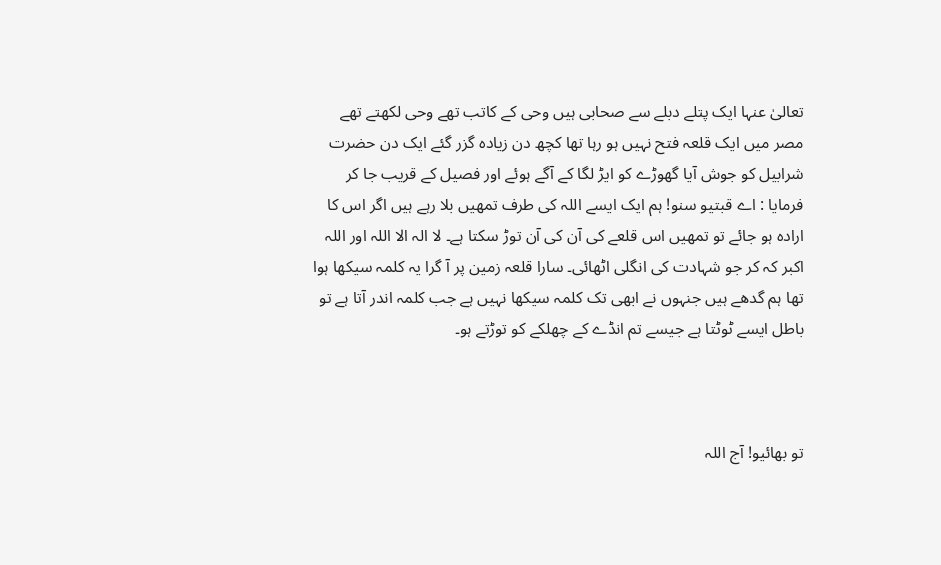تعالیٰ عنہا ایک پتلے دبلے سے صحابی ہیں وحی کے کاتب تھے وحی لکھتے تھے مصر میں ایک قلعہ فتح نہیں ہو رہا تھا کچھ دن زیادہ گزر گئے ایک دن حضرت شرابیل کو جوش آیا گھوڑے کو ایڑ لگا کے آگے ہوئے اور فصیل کے قریب جا کر فرمایا : اے قبتیو سنو! ہم ایک ایسے اللہ کی طرف تمھیں بلا رہے ہیں اگر اس کا ارادہ ہو جائے تو تمھیں اس قلعے کی آن کی آن توڑ سکتا ہے۔ لا الہ الا اللہ اور اللہ اکبر کہ کر جو شہادت کی انگلی اٹھائی۔ سارا قلعہ زمین پر آ گرا یہ کلمہ سیکھا ہوا تھا ہم گدھے ہیں جنہوں نے ابھی تک کلمہ سیکھا نہیں ہے جب کلمہ اندر آتا ہے تو باطل ایسے ٹوٹتا ہے جیسے تم انڈے کے چھلکے کو توڑتے ہو۔



تو بھائیو! آج اللہ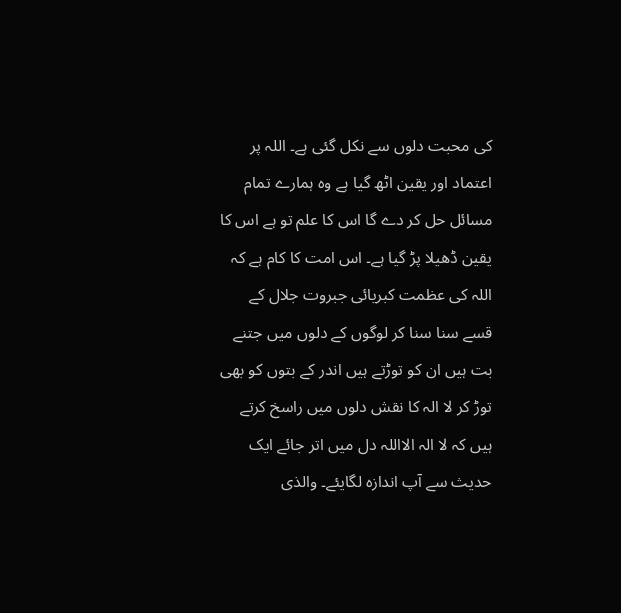کی محبت دلوں سے نکل گئی ہے۔ اللہ پر اعتماد اور یقین اٹھ گیا ہے وہ ہمارے تمام مسائل حل کر دے گا اس کا علم تو ہے اس کا یقین ڈھیلا پڑ گیا ہے۔ اس امت کا کام ہے کہ اللہ کی عظمت کبریائی جبروت جلال کے قسے سنا سنا کر لوگوں کے دلوں میں جتنے بت ہیں ان کو توڑتے ہیں اندر کے بتوں کو بھی توڑ کر لا الہ کا نقش دلوں میں راسخ کرتے ہیں کہ لا الہ الااللہ دل میں اتر جائے ایک حدیث سے آپ اندازہ لگایئے۔ والذی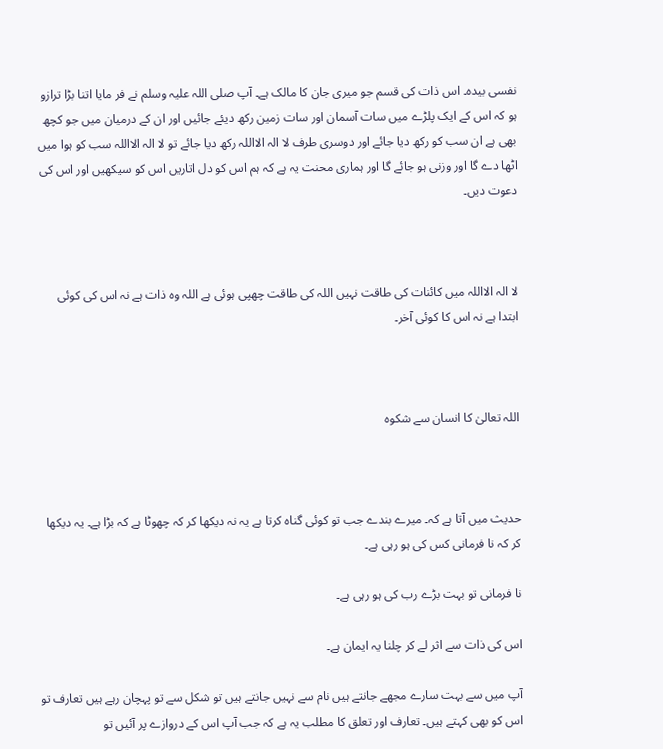نفسی بیدہ۔ اس ذات کی قسم جو میری جان کا مالک ہے۔ آپ صلی اللہ علیہ وسلم نے فر مایا اتنا بڑا ترازو ہو کہ اس کے ایک پلڑے میں سات آسمان اور سات زمین رکھ دیئے جائیں اور ان کے درمیان میں جو کچھ بھی ہے ان سب کو رکھ دیا جائے اور دوسری طرف لا الہ الااللہ رکھ دیا جائے تو لا الہ الااللہ سب کو ہوا میں اٹھا دے گا اور وزنی ہو جائے گا اور ہماری محنت یہ ہے کہ ہم اس کو دل اتاریں اس کو سیکھیں اور اس کی دعوت دیں۔



لا الہ الااللہ میں کائنات کی طاقت نہیں اللہ کی طاقت چھپی ہوئی ہے اللہ وہ ذات ہے نہ اس کی کوئی ابتدا ہے نہ اس کا کوئی آخر۔



اللہ تعالیٰ کا انسان سے شکوہ



حدیث میں آتا ہے کہ۔ میرے بندے جب تو کوئی گناہ کرتا ہے یہ نہ دیکھا کر کہ چھوٹا ہے کہ بڑا ہے۔ یہ دیکھا کر کہ نا فرمانی کس کی ہو رہی ہے۔

نا فرمانی تو بہت بڑے رب کی ہو رہی ہے۔

اس کی ذات سے اثر لے کر چلنا یہ ایمان ہے۔

آپ میں سے بہت سارے مجھے جانتے ہیں نام سے نہیں جانتے ہیں تو شکل سے تو پہچان رہے ہیں تعارف تو اس کو بھی کہتے ہیں۔ تعارف اور تعلق کا مطلب یہ ہے کہ جب آپ اس کے دروازے پر آئیں تو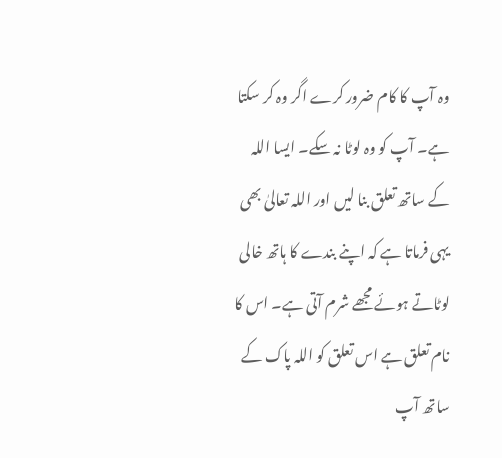وہ آپ کا کام ضرور کرے اگر وہ کر سکتا ہے۔ آپ کو وہ لوٹا نہ سکے۔ ایسا اللہ کے ساتھ تعلق بنا لیں اور اللہ تعالیٰ بھی یہی فرماتا ہے کہ اپنے بندے کا ہاتھ خالی لوٹاتے ہوئے مجھے شرم آتی ہے۔ اس کا نام تعلق ہے اس تعلق کو اللہ پاک کے ساتھ آپ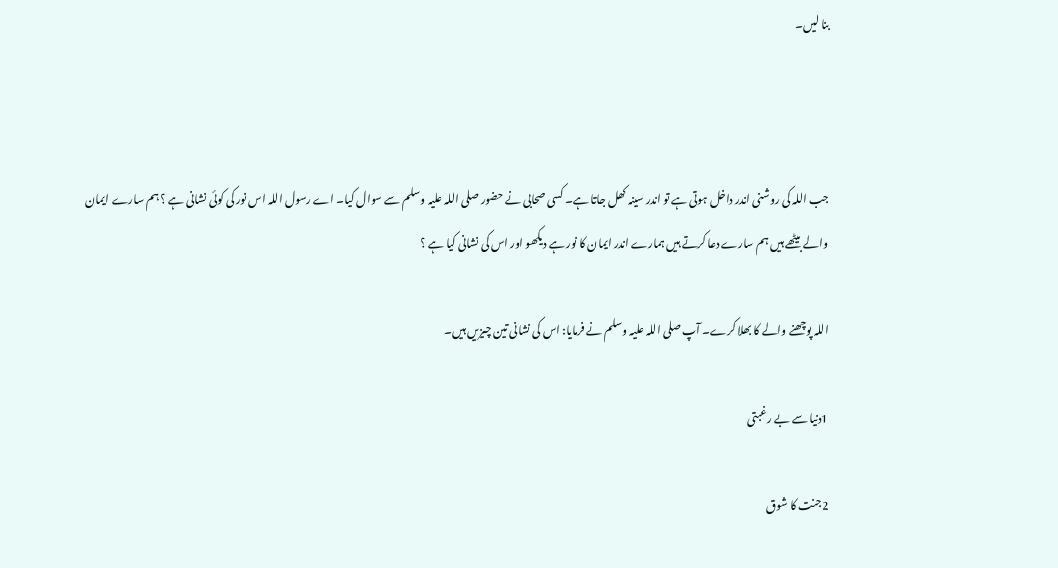بنا لیں۔



جب اللہ کی روشنی اندر داخل ہوتی ہے تو اندر سینہ کھل جاتا ہے۔ کسی صحابی نے حضور صلی اللہ علیہ وسلم سے سوال کیا۔ اے رسول اللہ اس نور کی کوئی نشانی ہے ؟ ہم سارے ایمان والے بیٹھے ہیں ہم سارے دعا کرتے ہیں ہمارے اندر ایمان کا نور ہے دیکھو اور اس کی نشانی کیا ہے ؟

اللہ پوچھنے والے کا بھلا کرے۔ آپ صلی اللہ علیہ وسلم نے فرمایا: اس کی نشانی تین چیزیں ہیں۔

1دنیا سے بے رغبتی

2جنت کا شوق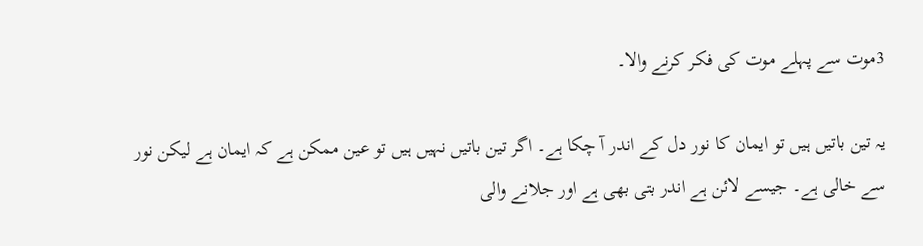3موت سے پہلے موت کی فکر کرنے والا۔

یہ تین باتیں ہیں تو ایمان کا نور دل کے اندر آ چکا ہے۔ اگر تین باتیں نہیں ہیں تو عین ممکن ہے کہ ایمان ہے لیکن نور سے خالی ہے۔ جیسے لائن ہے اندر بتی بھی ہے اور جلانے والی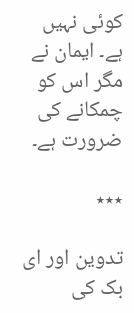کوئی نہیں ہے۔ ایمان نے مگر اس کو چمکانے کی ضرورت ہے۔

٭٭٭

تدوین اور ای بک کی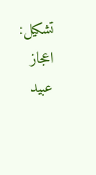تشکیل: اعجاز عبید